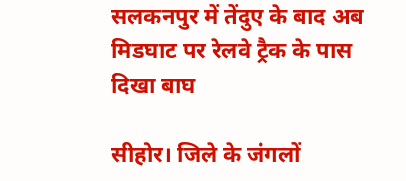सलकनपुर में तेंदुए के बाद अब मिडघाट पर रेलवे ट्रैक के पास दिखा बाघ

सीहोर। जिले के जंगलों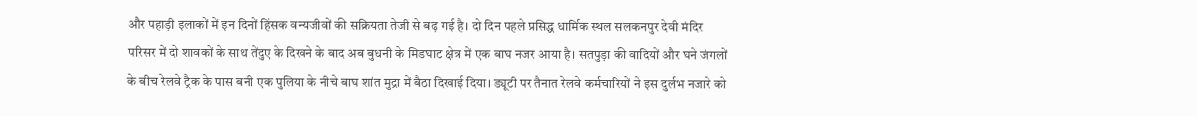और पहाड़ी इलाकों में इन दिनों हिंसक वन्यजीवों की सक्रियता तेजी से बढ़ गई है। दो दिन पहले प्रसिद्ध धार्मिक स्थल सलकनपुर देवी मंदिर परिसर में दो शावकों के साथ तेंदुए के दिखने के बाद अब बुधनी के मिडघाट क्षेत्र में एक बाघ नजर आया है। सतपुड़ा की वादियों और घने जंगलों के बीच रेलवे ट्रैक के पास बनी एक पुलिया के नीचे बाघ शांत मुद्रा में बैठा दिखाई दिया। ड्यूटी पर तैनात रेलवे कर्मचारियों ने इस दुर्लभ नजारे को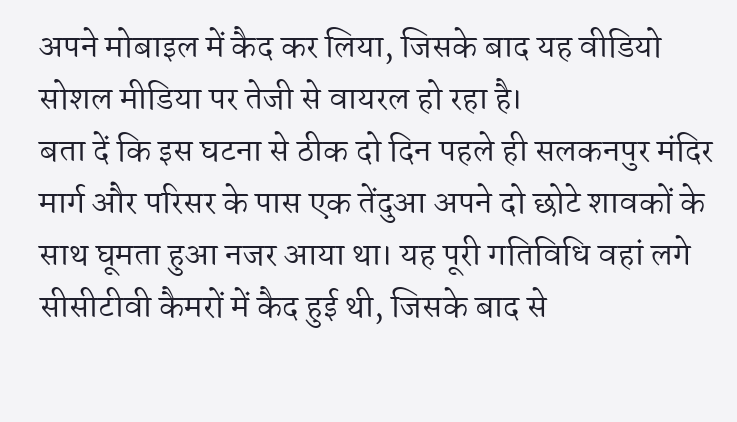अपने मोबाइल में कैद कर लिया, जिसके बाद यह वीडियो सोशल मीडिया पर तेजी से वायरल हो रहा है।
बता दें कि इस घटना से ठीक दो दिन पहले ही सलकनपुर मंदिर मार्ग और परिसर के पास एक तेंदुआ अपने दो छोटे शावकों के साथ घूमता हुआ नजर आया था। यह पूरी गतिविधि वहां लगे सीसीटीवी कैमरों में कैद हुई थी, जिसके बाद से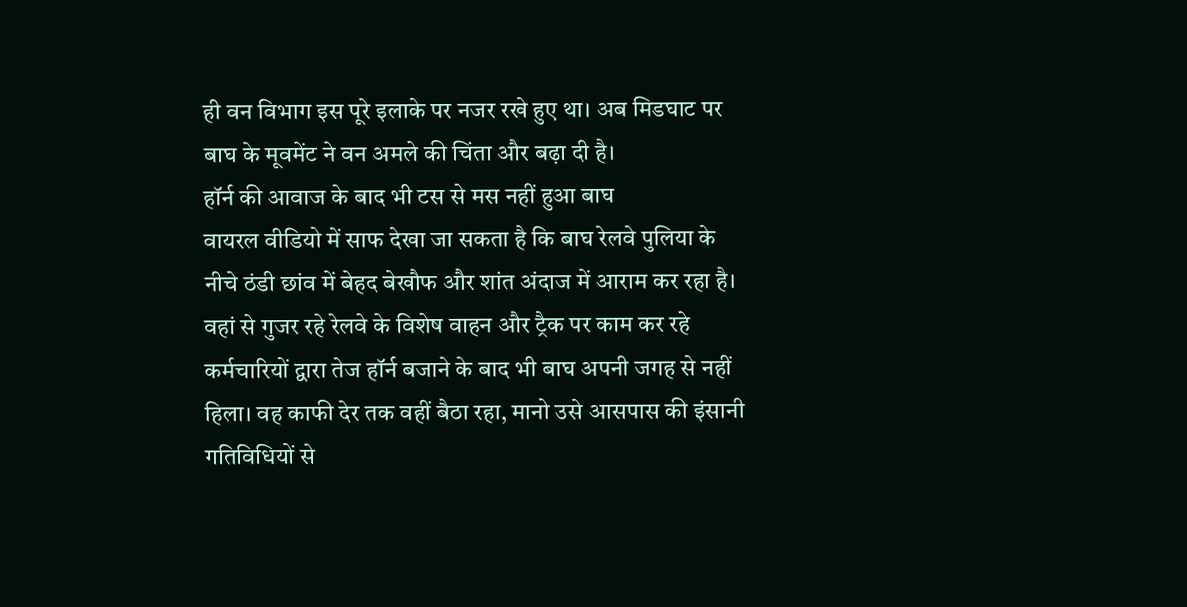ही वन विभाग इस पूरे इलाके पर नजर रखे हुए था। अब मिडघाट पर बाघ के मूवमेंट ने वन अमले की चिंता और बढ़ा दी है।
हॉर्न की आवाज के बाद भी टस से मस नहीं हुआ बाघ
वायरल वीडियो में साफ देखा जा सकता है कि बाघ रेलवे पुलिया के नीचे ठंडी छांव में बेहद बेखौफ और शांत अंदाज में आराम कर रहा है। वहां से गुजर रहे रेलवे के विशेष वाहन और ट्रैक पर काम कर रहे कर्मचारियों द्वारा तेज हॉर्न बजाने के बाद भी बाघ अपनी जगह से नहीं हिला। वह काफी देर तक वहीं बैठा रहा, मानो उसे आसपास की इंसानी गतिविधियों से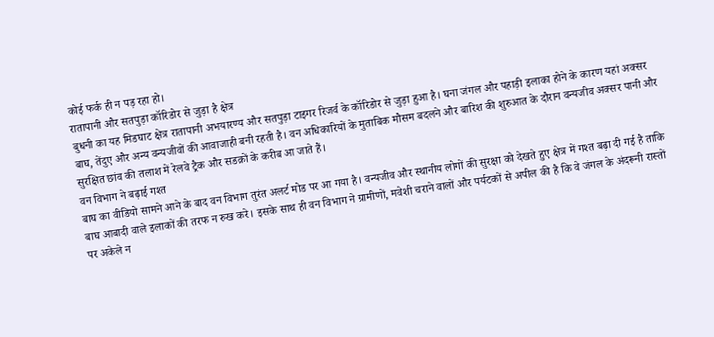कोई फर्क ही न पड़ रहा हो।
रातापानी और सतपुड़ा कॉरिडोर से जुड़ा है क्षेत्र
बुधनी का यह मिडघाट क्षेत्र रातापानी अभयारण्य और सतपुड़ा टाइगर रिजर्व के कॉरिडोर से जुड़ा हुआ है। घना जंगल और पहाड़ी इलाका होने के कारण यहां अक्सर बाघ, तेंदुए और अन्य वन्यजीवों की आवाजाही बनी रहती है। वन अधिकारियों के मुताबिक मौसम बदलने और बारिश की शुरुआत के दौरान वन्यजीव अक्सर पानी और सुरक्षित छांव की तलाश में रेलवे ट्रैक और सडक़ों के करीब आ जाते हैं।
वन विभाग ने बढ़ाई गश्त
बाघ का वीडियो सामने आने के बाद वन विभाग तुरंत अलर्ट मोड पर आ गया है। वन्यजीव और स्थानीय लोगों की सुरक्षा को देखते हुए क्षेत्र में गश्त बढ़ा दी गई है ताकि बाघ आबादी वाले इलाकों की तरफ न रुख करे। इसके साथ ही वन विभाग ने ग्रामीणों, मवेशी चराने वालों और पर्यटकों से अपील की है कि वे जंगल के अंदरूनी रास्तों पर अकेले न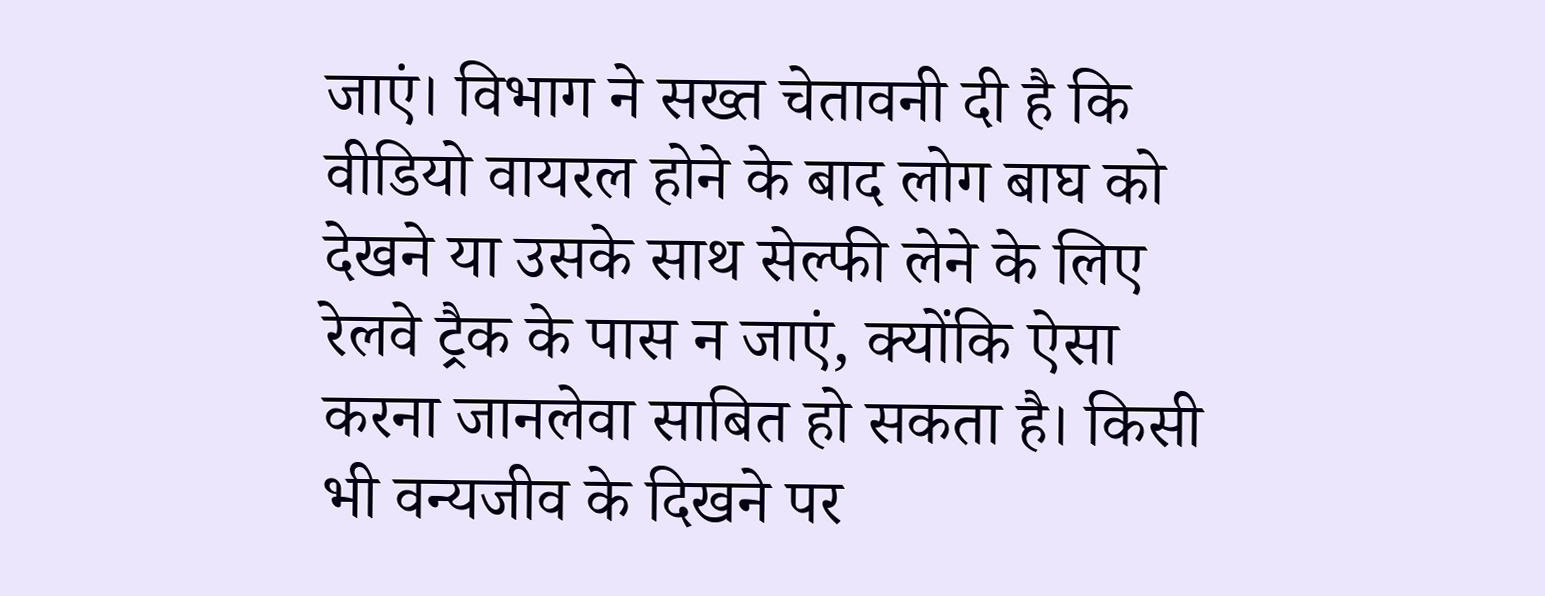जाएं। विभाग ने सख्त चेतावनी दी है कि वीडियो वायरल होने के बाद लोग बाघ को देखने या उसके साथ सेल्फी लेने के लिए रेलवे ट्रैक के पास न जाएं, क्योंकि ऐसा करना जानलेवा साबित हो सकता है। किसी भी वन्यजीव के दिखने पर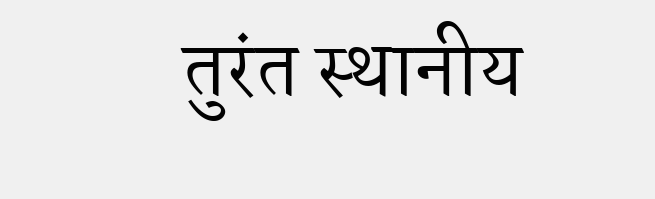तुरंत स्थानीय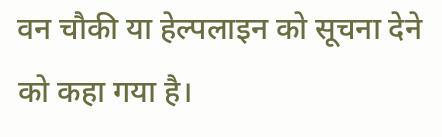वन चौकी या हेल्पलाइन को सूचना देने को कहा गया है।